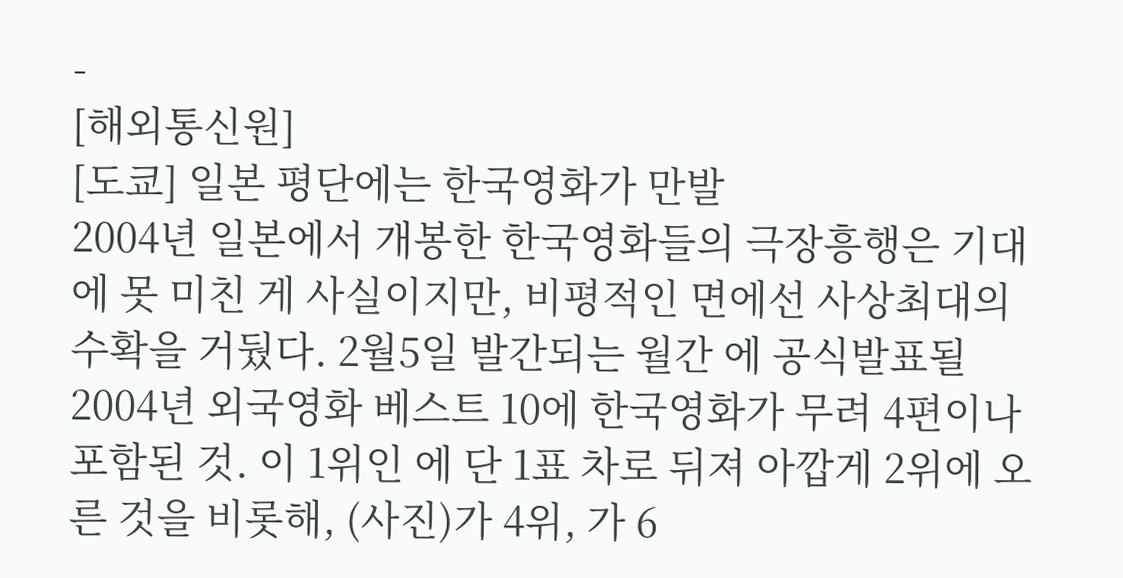-
[해외통신원]
[도쿄] 일본 평단에는 한국영화가 만발
2004년 일본에서 개봉한 한국영화들의 극장흥행은 기대에 못 미친 게 사실이지만, 비평적인 면에선 사상최대의 수확을 거뒀다. 2월5일 발간되는 월간 에 공식발표될 2004년 외국영화 베스트 10에 한국영화가 무려 4편이나 포함된 것. 이 1위인 에 단 1표 차로 뒤져 아깝게 2위에 오른 것을 비롯해, (사진)가 4위, 가 6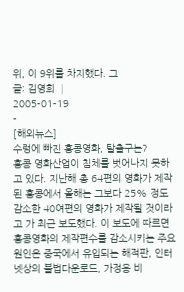위, 이 9위를 차지했다. 그
글: 김영희 │
2005-01-19
-
[해외뉴스]
수렁에 빠진 홍콩영화, 탈출구는?
홍콩 영화산업이 침체를 벗어나지 못하고 있다. 지난해 총 64편의 영화가 제작된 홍콩에서 올해는 그보다 25% 정도 감소한 40여편의 영화가 제작될 것이라고 가 최근 보도했다. 이 보도에 따르면 홍콩영화의 제작편수를 감소시키는 주요 원인은 중국에서 유입되는 해적판, 인터넷상의 불법다운로드, 가정용 비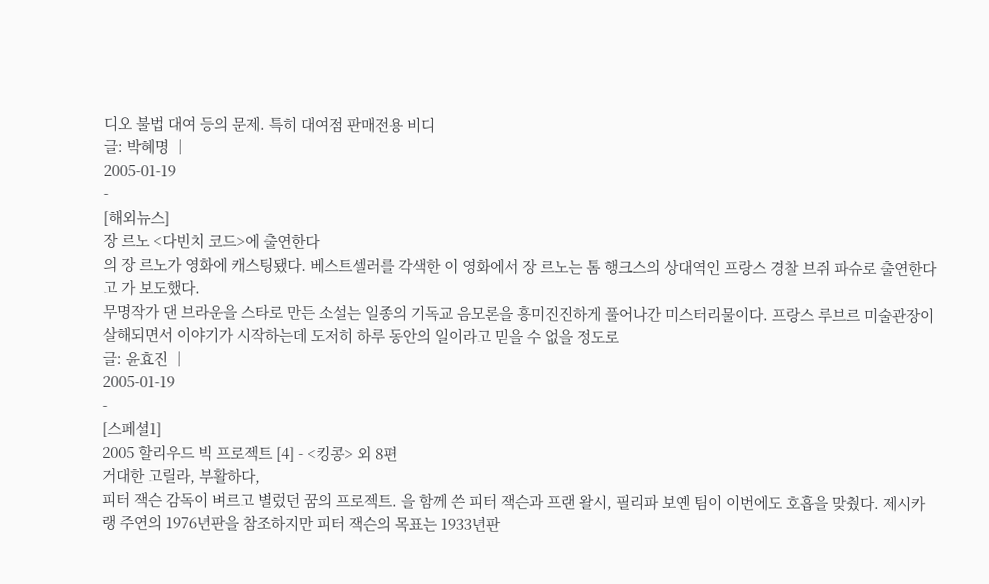디오 불법 대여 등의 문제. 특히 대여점 판매전용 비디
글: 박혜명 │
2005-01-19
-
[해외뉴스]
장 르노 <다빈치 코드>에 출연한다
의 장 르노가 영화에 캐스팅됐다. 베스트셀러를 각색한 이 영화에서 장 르노는 톰 행크스의 상대역인 프랑스 경찰 브쥐 파슈로 출연한다고 가 보도했다.
무명작가 댄 브라운을 스타로 만든 소설는 일종의 기독교 음모론을 흥미진진하게 풀어나간 미스터리물이다. 프랑스 루브르 미술관장이 살해되면서 이야기가 시작하는데 도저히 하루 동안의 일이라고 믿을 수 없을 정도로
글: 윤효진 │
2005-01-19
-
[스페셜1]
2005 할리우드 빅 프로젝트 [4] - <킹콩> 외 8편
거대한 고릴라, 부활하다,
피터 잭슨 감독이 벼르고 별렀던 꿈의 프로젝트. 을 함께 쓴 피터 잭슨과 프랜 왈시, 필리파 보옌 팀이 이번에도 호흡을 맞췄다. 제시카 랭 주연의 1976년판을 참조하지만 피터 잭슨의 목표는 1933년판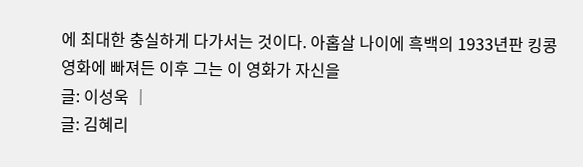에 최대한 충실하게 다가서는 것이다. 아홉살 나이에 흑백의 1933년판 킹콩 영화에 빠져든 이후 그는 이 영화가 자신을
글: 이성욱 │
글: 김혜리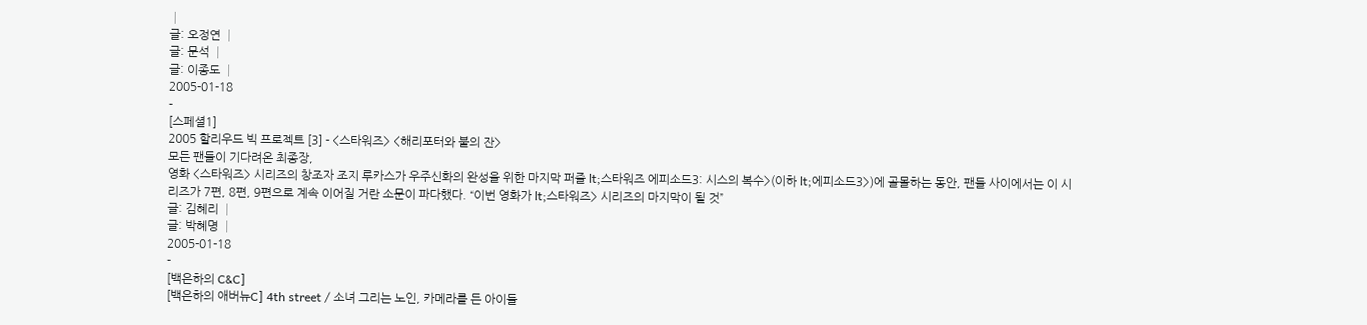│
글: 오정연 │
글: 문석 │
글: 이종도 │
2005-01-18
-
[스페셜1]
2005 할리우드 빅 프로젝트 [3] - <스타워즈> <해리포터와 불의 잔>
모든 팬들이 기다려온 최종장,
영화 <스타워즈> 시리즈의 창조자 조지 루카스가 우주신화의 완성을 위한 마지막 퍼즐 lt;스타워즈 에피소드3: 시스의 복수>(이하 lt;에피소드3>)에 골몰하는 동안, 팬들 사이에서는 이 시리즈가 7편, 8편, 9편으로 계속 이어질 거란 소문이 파다했다. “이번 영화가 lt;스타워즈> 시리즈의 마지막이 될 것”
글: 김혜리 │
글: 박혜명 │
2005-01-18
-
[백은하의 C&C]
[백은하의 애버뉴C] 4th street / 소녀 그리는 노인, 카메라를 든 아이들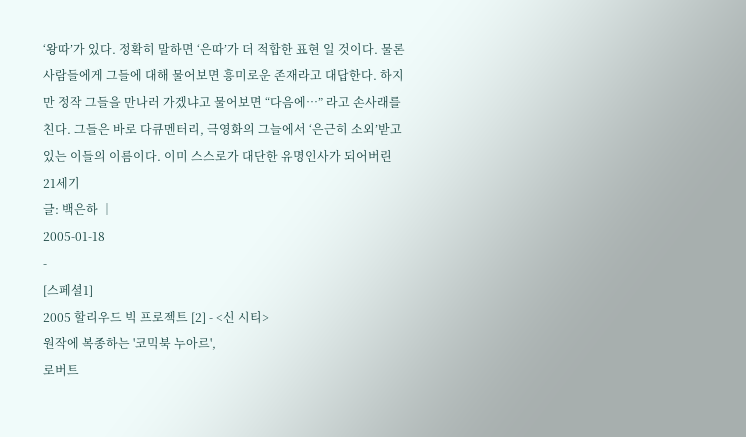‘왕따’가 있다. 정확히 말하면 ‘은따’가 더 적합한 표현 일 것이다. 물론 사람들에게 그들에 대해 물어보면 흥미로운 존재라고 대답한다. 하지만 정작 그들을 만나러 가겠냐고 물어보면 “다음에…” 라고 손사래를 친다. 그들은 바로 다큐멘터리, 극영화의 그늘에서 ‘은근히 소외’받고 있는 이들의 이름이다. 이미 스스로가 대단한 유명인사가 되어버린 21세기
글: 백은하 │
2005-01-18
-
[스페셜1]
2005 할리우드 빅 프로젝트 [2] - <신 시티>
원작에 복종하는 '코믹북 누아르',
로버트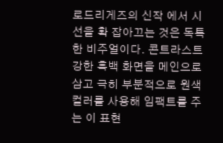로드리게즈의 신작 에서 시선을 확 잡아끄는 것은 독특한 비주얼이다. 콘트라스트 강한 흑백 화면을 메인으로 삼고 극히 부분적으로 원색 컬러를 사용해 임팩트를 주는 이 표현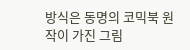방식은 동명의 코믹북 원작이 가진 그림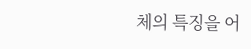체의 특징을 어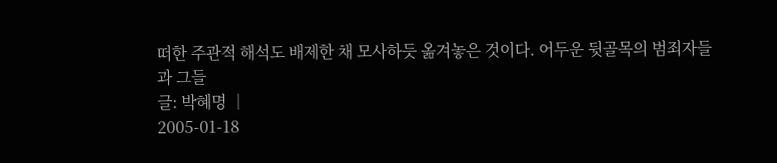떠한 주관적 해석도 배제한 채 모사하듯 옮겨놓은 것이다. 어두운 뒷골목의 범죄자들과 그들
글: 박혜명 │
2005-01-18